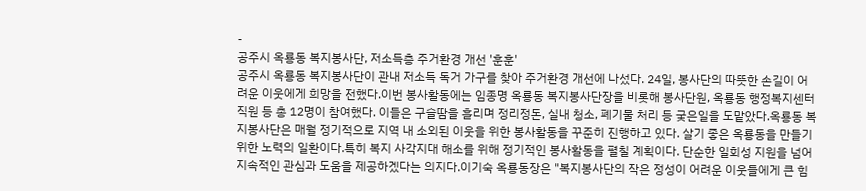-
공주시 옥룡동 복지봉사단, 저소득층 주거환경 개선 '훈훈'
공주시 옥룡동 복지봉사단이 관내 저소득 독거 가구를 찾아 주거환경 개선에 나섰다. 24일, 봉사단의 따뜻한 손길이 어려운 이웃에게 희망을 전했다.이번 봉사활동에는 임종명 옥룡동 복지봉사단장을 비롯해 봉사단원, 옥룡동 행정복지센터 직원 등 총 12명이 참여했다. 이들은 구슬땀을 흘리며 정리정돈, 실내 청소, 폐기물 처리 등 궂은일을 도맡았다.옥룡동 복지봉사단은 매월 정기적으로 지역 내 소외된 이웃을 위한 봉사활동을 꾸준히 진행하고 있다. 살기 좋은 옥룡동을 만들기 위한 노력의 일환이다.특히 복지 사각지대 해소를 위해 정기적인 봉사활동을 펼칠 계획이다. 단순한 일회성 지원을 넘어 지속적인 관심과 도움을 제공하겠다는 의지다.이기숙 옥룡동장은 "복지봉사단의 작은 정성이 어려운 이웃들에게 큰 힘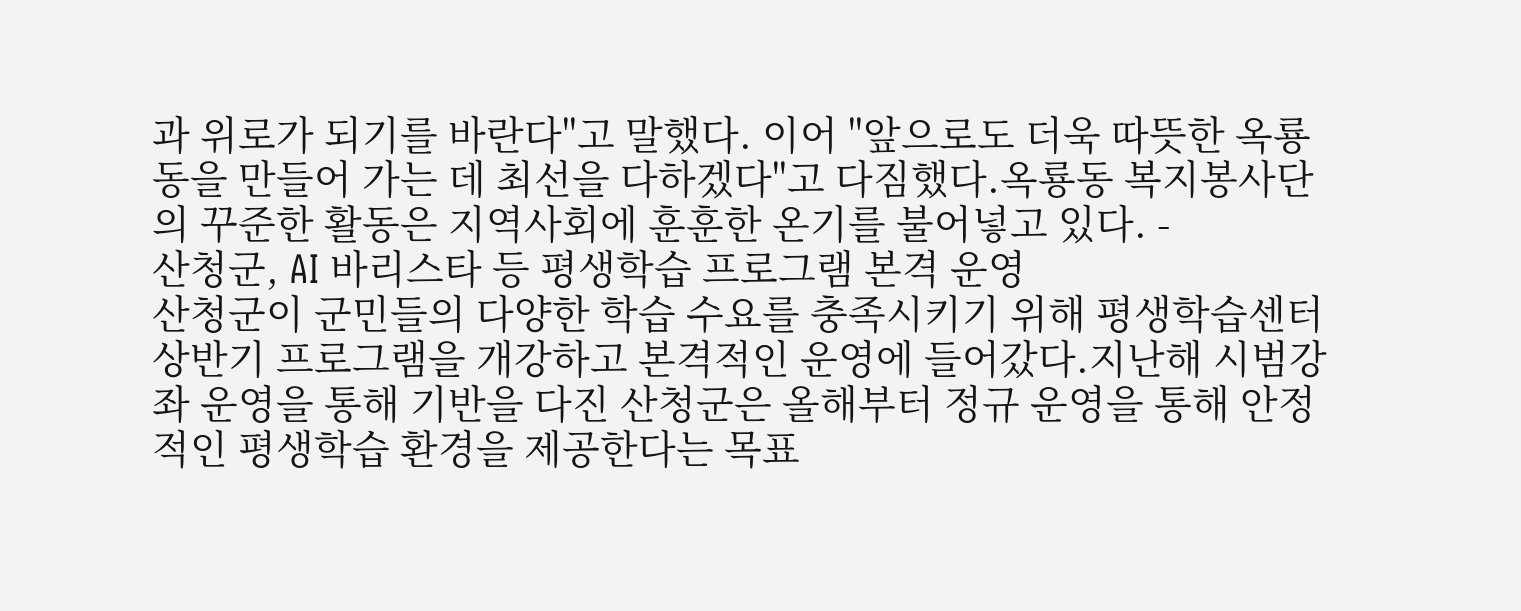과 위로가 되기를 바란다"고 말했다. 이어 "앞으로도 더욱 따뜻한 옥룡동을 만들어 가는 데 최선을 다하겠다"고 다짐했다.옥룡동 복지봉사단의 꾸준한 활동은 지역사회에 훈훈한 온기를 불어넣고 있다. -
산청군, AI 바리스타 등 평생학습 프로그램 본격 운영
산청군이 군민들의 다양한 학습 수요를 충족시키기 위해 평생학습센터 상반기 프로그램을 개강하고 본격적인 운영에 들어갔다.지난해 시범강좌 운영을 통해 기반을 다진 산청군은 올해부터 정규 운영을 통해 안정적인 평생학습 환경을 제공한다는 목표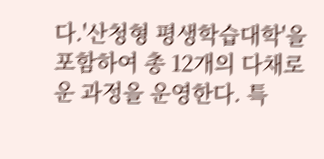다.'산청형 평생학습대학'을 포함하여 총 12개의 다채로운 과정을 운영한다. 특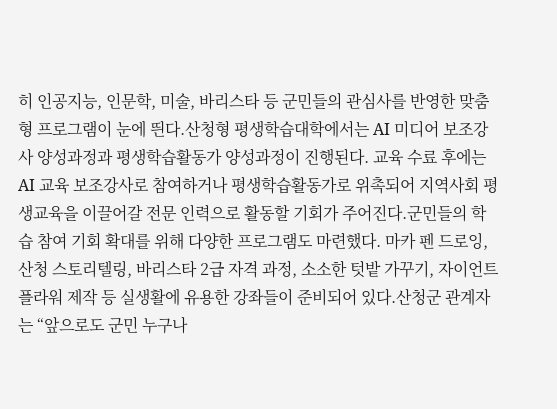히 인공지능, 인문학, 미술, 바리스타 등 군민들의 관심사를 반영한 맞춤형 프로그램이 눈에 띈다.산청형 평생학습대학에서는 AI 미디어 보조강사 양성과정과 평생학습활동가 양성과정이 진행된다. 교육 수료 후에는 AI 교육 보조강사로 참여하거나 평생학습활동가로 위촉되어 지역사회 평생교육을 이끌어갈 전문 인력으로 활동할 기회가 주어진다.군민들의 학습 참여 기회 확대를 위해 다양한 프로그램도 마련했다. 마카 펜 드로잉, 산청 스토리텔링, 바리스타 2급 자격 과정, 소소한 텃밭 가꾸기, 자이언트 플라워 제작 등 실생활에 유용한 강좌들이 준비되어 있다.산청군 관계자는 “앞으로도 군민 누구나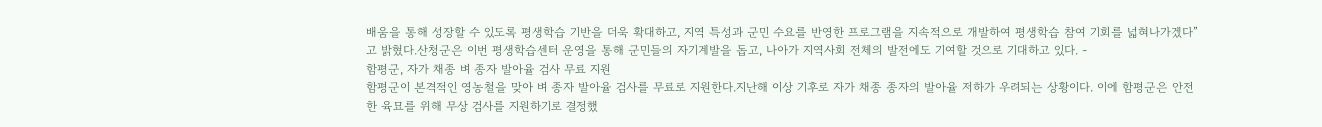배움을 통해 성장할 수 있도록 평생학습 기반을 더욱 확대하고, 지역 특성과 군민 수요를 반영한 프로그램을 지속적으로 개발하여 평생학습 참여 기회를 넓혀나가겠다”고 밝혔다.산청군은 이번 평생학습센터 운영을 통해 군민들의 자기계발을 돕고, 나아가 지역사회 전체의 발전에도 기여할 것으로 기대하고 있다. -
함평군, 자가 채종 벼 종자 발아율 검사 무료 지원
함평군이 본격적인 영농철을 맞아 벼 종자 발아율 검사를 무료로 지원한다.지난해 이상 기후로 자가 채종 종자의 발아율 저하가 우려되는 상황이다. 이에 함평군은 안전한 육묘를 위해 무상 검사를 지원하기로 결정했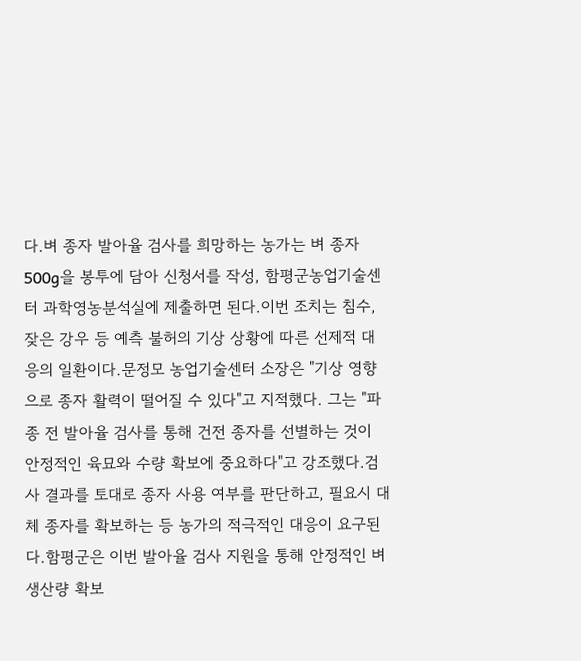다.벼 종자 발아율 검사를 희망하는 농가는 벼 종자 500g을 봉투에 담아 신청서를 작성, 함평군농업기술센터 과학영농분석실에 제출하면 된다.이번 조치는 침수, 잦은 강우 등 예측 불허의 기상 상황에 따른 선제적 대응의 일환이다.문정모 농업기술센터 소장은 "기상 영향으로 종자 활력이 떨어질 수 있다"고 지적했다. 그는 "파종 전 발아율 검사를 통해 건전 종자를 선별하는 것이 안정적인 육묘와 수량 확보에 중요하다"고 강조했다.검사 결과를 토대로 종자 사용 여부를 판단하고, 필요시 대체 종자를 확보하는 등 농가의 적극적인 대응이 요구된다.함평군은 이번 발아율 검사 지원을 통해 안정적인 벼 생산량 확보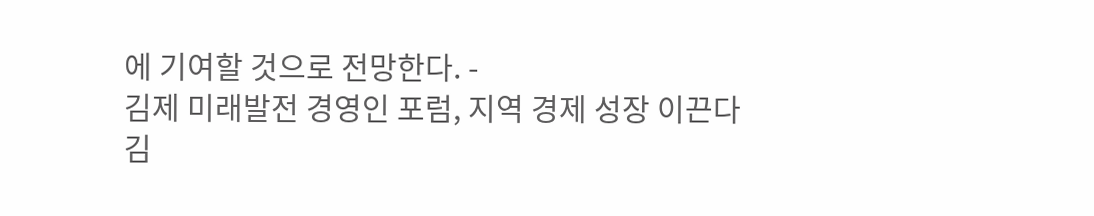에 기여할 것으로 전망한다. -
김제 미래발전 경영인 포럼, 지역 경제 성장 이끈다
김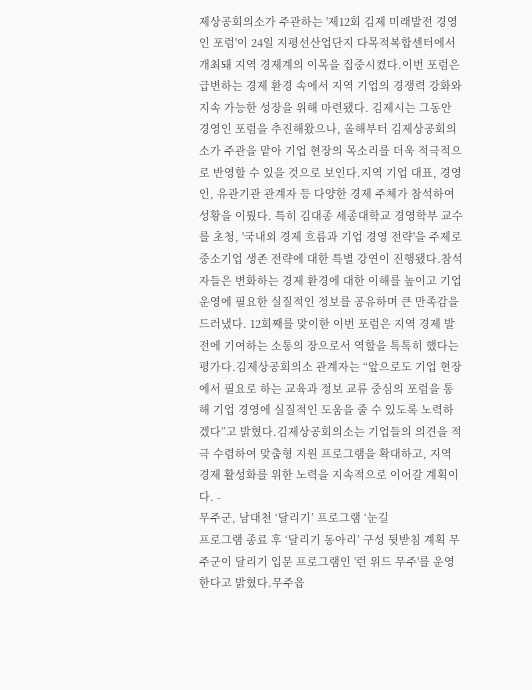제상공회의소가 주관하는 '제12회 김제 미래발전 경영인 포럼'이 24일 지평선산업단지 다목적복합센터에서 개최돼 지역 경제계의 이목을 집중시켰다.이번 포럼은 급변하는 경제 환경 속에서 지역 기업의 경쟁력 강화와 지속 가능한 성장을 위해 마련됐다. 김제시는 그동안 경영인 포럼을 추진해왔으나, 올해부터 김제상공회의소가 주관을 맡아 기업 현장의 목소리를 더욱 적극적으로 반영할 수 있을 것으로 보인다.지역 기업 대표, 경영인, 유관기관 관계자 등 다양한 경제 주체가 참석하여 성황을 이뤘다. 특히 김대종 세종대학교 경영학부 교수를 초청, '국내외 경제 흐름과 기업 경영 전략'을 주제로 중소기업 생존 전략에 대한 특별 강연이 진행됐다.참석자들은 변화하는 경제 환경에 대한 이해를 높이고 기업 운영에 필요한 실질적인 정보를 공유하며 큰 만족감을 드러냈다. 12회째를 맞이한 이번 포럼은 지역 경제 발전에 기여하는 소통의 장으로서 역할을 톡톡히 했다는 평가다.김제상공회의소 관계자는 “앞으로도 기업 현장에서 필요로 하는 교육과 정보 교류 중심의 포럼을 통해 기업 경영에 실질적인 도움을 줄 수 있도록 노력하겠다”고 밝혔다.김제상공회의소는 기업들의 의견을 적극 수렴하여 맞춤형 지원 프로그램을 확대하고, 지역 경제 활성화를 위한 노력을 지속적으로 이어갈 계획이다. -
무주군, 남대천 ‘달리기’ 프로그램 ‘눈길
프로그램 종료 후 ‘달리기 동아리’ 구성 뒷받침 계획 무주군이 달리기 입문 프로그램인 '런 위드 무주'를 운영한다고 밝혔다.무주읍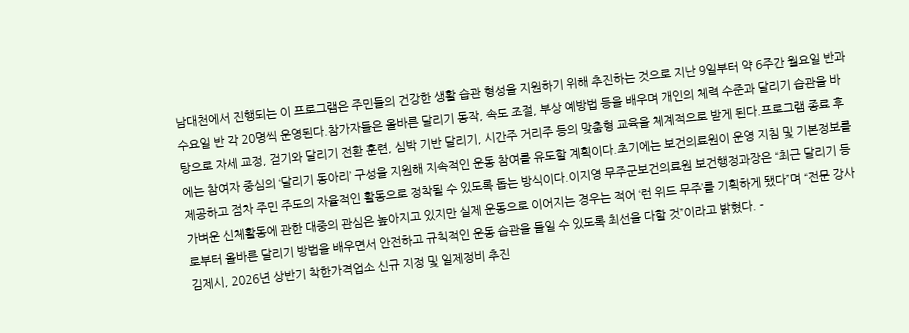남대천에서 진행되는 이 프로그램은 주민들의 건강한 생활 습관 형성을 지원하기 위해 추진하는 것으로 지난 9일부터 약 6주간 월요일 반과 수요일 반 각 20명씩 운영된다.참가자들은 올바른 달리기 동작, 속도 조절, 부상 예방법 등을 배우며 개인의 체력 수준과 달리기 습관을 바탕으로 자세 교정, 걷기와 달리기 전환 훈련, 심박 기반 달리기, 시간주 거리주 등의 맞춤형 교육을 체계적으로 받게 된다.프로그램 종료 후에는 참여자 중심의 ‘달리기 동아리’ 구성을 지원해 지속적인 운동 참여를 유도할 계획이다.초기에는 보건의료원이 운영 지침 및 기본정보를 제공하고 점차 주민 주도의 자율적인 활동으로 정착될 수 있도록 돕는 방식이다.이지영 무주군보건의료원 보건행정과장은 “최근 달리기 등 가벼운 신체활동에 관한 대중의 관심은 높아지고 있지만 실제 운동으로 이어지는 경우는 적어 ‘런 위드 무주’를 기획하게 됐다”며 “전문 강사로부터 올바른 달리기 방법을 배우면서 안전하고 규칙적인 운동 습관을 들일 수 있도록 최선을 다할 것”이라고 밝혔다. -
김제시, 2026년 상반기 착한가격업소 신규 지정 및 일제정비 추진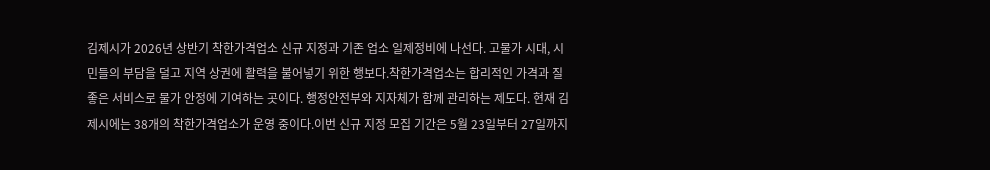김제시가 2026년 상반기 착한가격업소 신규 지정과 기존 업소 일제정비에 나선다. 고물가 시대, 시민들의 부담을 덜고 지역 상권에 활력을 불어넣기 위한 행보다.착한가격업소는 합리적인 가격과 질 좋은 서비스로 물가 안정에 기여하는 곳이다. 행정안전부와 지자체가 함께 관리하는 제도다. 현재 김제시에는 38개의 착한가격업소가 운영 중이다.이번 신규 지정 모집 기간은 5월 23일부터 27일까지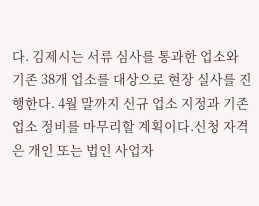다. 김제시는 서류 심사를 통과한 업소와 기존 38개 업소를 대상으로 현장 실사를 진행한다. 4월 말까지 신규 업소 지정과 기존 업소 정비를 마무리할 계획이다.신청 자격은 개인 또는 법인 사업자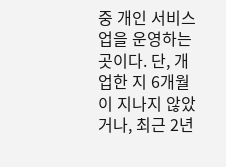중 개인 서비스업을 운영하는 곳이다. 단, 개업한 지 6개월이 지나지 않았거나, 최근 2년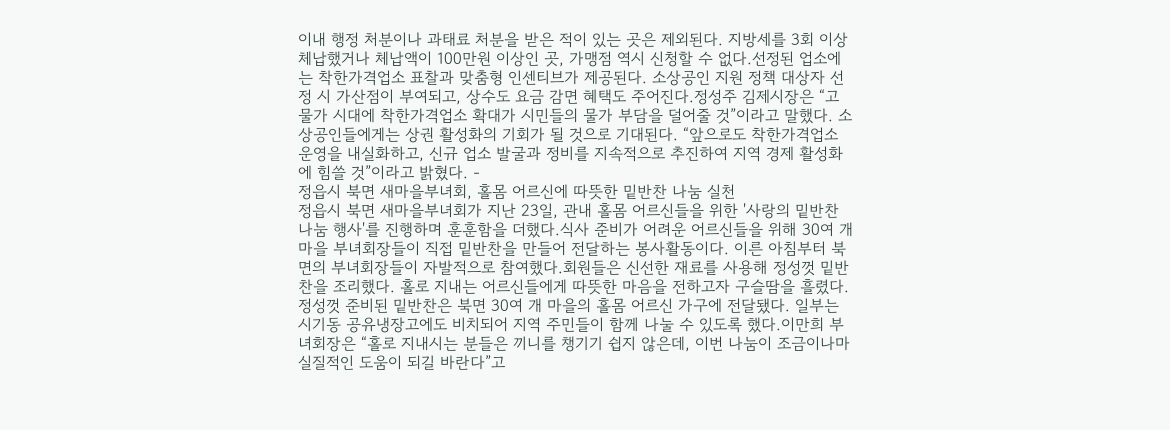이내 행정 처분이나 과태료 처분을 받은 적이 있는 곳은 제외된다. 지방세를 3회 이상 체납했거나 체납액이 100만원 이상인 곳, 가맹점 역시 신청할 수 없다.선정된 업소에는 착한가격업소 표찰과 맞춤형 인센티브가 제공된다. 소상공인 지원 정책 대상자 선정 시 가산점이 부여되고, 상수도 요금 감면 혜택도 주어진다.정성주 김제시장은 “고물가 시대에 착한가격업소 확대가 시민들의 물가 부담을 덜어줄 것”이라고 말했다. 소상공인들에게는 상권 활성화의 기회가 될 것으로 기대된다. “앞으로도 착한가격업소 운영을 내실화하고, 신규 업소 발굴과 정비를 지속적으로 추진하여 지역 경제 활성화에 힘쓸 것”이라고 밝혔다. -
정읍시 북면 새마을부녀회, 홀몸 어르신에 따뜻한 밑반찬 나눔 실천
정읍시 북면 새마을부녀회가 지난 23일, 관내 홀몸 어르신들을 위한 '사랑의 밑반찬 나눔 행사'를 진행하며 훈훈함을 더했다.식사 준비가 어려운 어르신들을 위해 30여 개 마을 부녀회장들이 직접 밑반찬을 만들어 전달하는 봉사활동이다. 이른 아침부터 북면의 부녀회장들이 자발적으로 참여했다.회원들은 신선한 재료를 사용해 정성껏 밑반찬을 조리했다. 홀로 지내는 어르신들에게 따뜻한 마음을 전하고자 구슬땀을 흘렸다.정성껏 준비된 밑반찬은 북면 30여 개 마을의 홀몸 어르신 가구에 전달됐다. 일부는 시기동 공유냉장고에도 비치되어 지역 주민들이 함께 나눌 수 있도록 했다.이만희 부녀회장은 “홀로 지내시는 분들은 끼니를 챙기기 쉽지 않은데, 이번 나눔이 조금이나마 실질적인 도움이 되길 바란다”고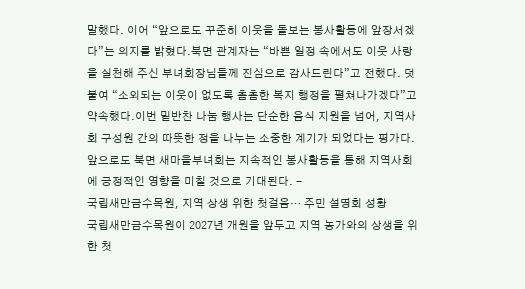말했다. 이어 “앞으로도 꾸준히 이웃을 돌보는 봉사활동에 앞장서겠다”는 의지를 밝혔다.북면 관계자는 “바쁜 일정 속에서도 이웃 사랑을 실천해 주신 부녀회장님들께 진심으로 감사드린다”고 전했다. 덧붙여 “소외되는 이웃이 없도록 촘촘한 복지 행정을 펼쳐나가겠다”고 약속했다.이번 밑반찬 나눔 행사는 단순한 음식 지원을 넘어, 지역사회 구성원 간의 따뜻한 정을 나누는 소중한 계기가 되었다는 평가다. 앞으로도 북면 새마을부녀회는 지속적인 봉사활동을 통해 지역사회에 긍정적인 영향을 미칠 것으로 기대된다. -
국립새만금수목원, 지역 상생 위한 첫걸음… 주민 설명회 성황
국립새만금수목원이 2027년 개원을 앞두고 지역 농가와의 상생을 위한 첫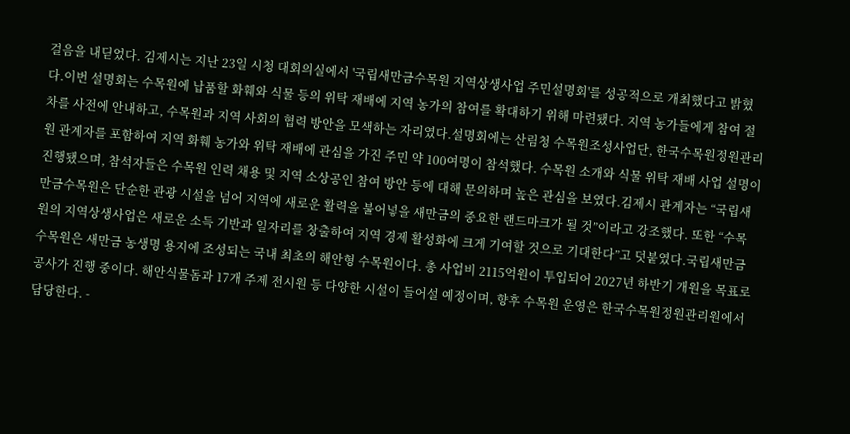걸음을 내딛었다. 김제시는 지난 23일 시청 대회의실에서 '국립새만금수목원 지역상생사업 주민설명회'를 성공적으로 개최했다고 밝혔다.이번 설명회는 수목원에 납품할 화훼와 식물 등의 위탁 재배에 지역 농가의 참여를 확대하기 위해 마련됐다. 지역 농가들에게 참여 절차를 사전에 안내하고, 수목원과 지역 사회의 협력 방안을 모색하는 자리였다.설명회에는 산림청 수목원조성사업단, 한국수목원정원관리원 관계자를 포함하여 지역 화훼 농가와 위탁 재배에 관심을 가진 주민 약 100여명이 참석했다. 수목원 소개와 식물 위탁 재배 사업 설명이 진행됐으며, 참석자들은 수목원 인력 채용 및 지역 소상공인 참여 방안 등에 대해 문의하며 높은 관심을 보였다.김제시 관계자는 “국립새만금수목원은 단순한 관광 시설을 넘어 지역에 새로운 활력을 불어넣을 새만금의 중요한 랜드마크가 될 것”이라고 강조했다. 또한 “수목원의 지역상생사업은 새로운 소득 기반과 일자리를 창출하여 지역 경제 활성화에 크게 기여할 것으로 기대한다”고 덧붙였다.국립새만금수목원은 새만금 농생명 용지에 조성되는 국내 최초의 해안형 수목원이다. 총 사업비 2115억원이 투입되어 2027년 하반기 개원을 목표로 공사가 진행 중이다. 해안식물돔과 17개 주제 전시원 등 다양한 시설이 들어설 예정이며, 향후 수목원 운영은 한국수목원정원관리원에서 담당한다. -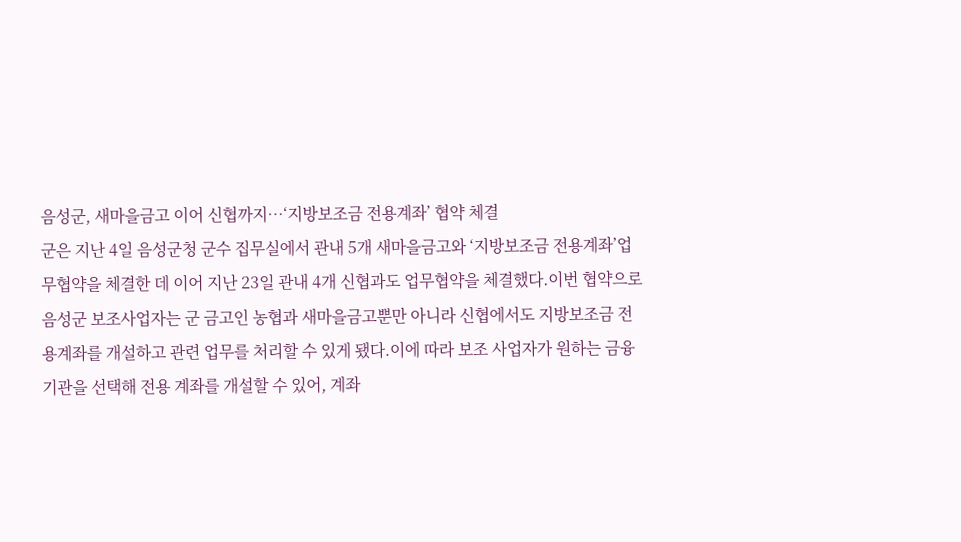음성군, 새마을금고 이어 신협까지…‘지방보조금 전용계좌’ 협약 체결
군은 지난 4일 음성군청 군수 집무실에서 관내 5개 새마을금고와 ‘지방보조금 전용계좌’업무협약을 체결한 데 이어 지난 23일 관내 4개 신협과도 업무협약을 체결했다.이번 협약으로 음성군 보조사업자는 군 금고인 농협과 새마을금고뿐만 아니라 신협에서도 지방보조금 전용계좌를 개설하고 관련 업무를 처리할 수 있게 됐다.이에 따라 보조 사업자가 원하는 금융기관을 선택해 전용 계좌를 개설할 수 있어, 계좌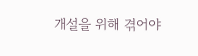개설을 위해 겪어야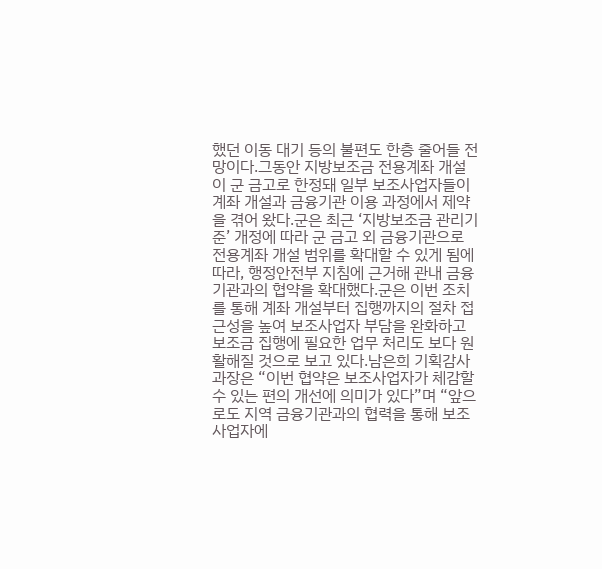했던 이동 대기 등의 불편도 한층 줄어들 전망이다.그동안 지방보조금 전용계좌 개설이 군 금고로 한정돼 일부 보조사업자들이 계좌 개설과 금융기관 이용 과정에서 제약을 겪어 왔다.군은 최근 ‘지방보조금 관리기준’ 개정에 따라 군 금고 외 금융기관으로 전용계좌 개설 범위를 확대할 수 있게 됨에 따라, 행정안전부 지침에 근거해 관내 금융기관과의 협약을 확대했다.군은 이번 조치를 통해 계좌 개설부터 집행까지의 절차 접근성을 높여 보조사업자 부담을 완화하고 보조금 집행에 필요한 업무 처리도 보다 원활해질 것으로 보고 있다.남은희 기획감사과장은 “이번 협약은 보조사업자가 체감할 수 있는 편의 개선에 의미가 있다”며 “앞으로도 지역 금융기관과의 협력을 통해 보조사업자에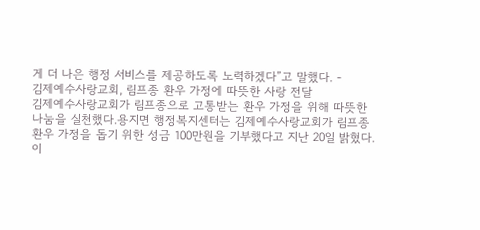게 더 나은 행정 서비스를 제공하도록 노력하겠다”고 말했다. -
김제예수사랑교회, 림프종 환우 가정에 따뜻한 사랑 전달
김제예수사랑교회가 림프종으로 고통받는 환우 가정을 위해 따뜻한 나눔을 실천했다.용지면 행정복지센터는 김제예수사랑교회가 림프종 환우 가정을 돕기 위한 성금 100만원을 기부했다고 지난 20일 밝혔다. 이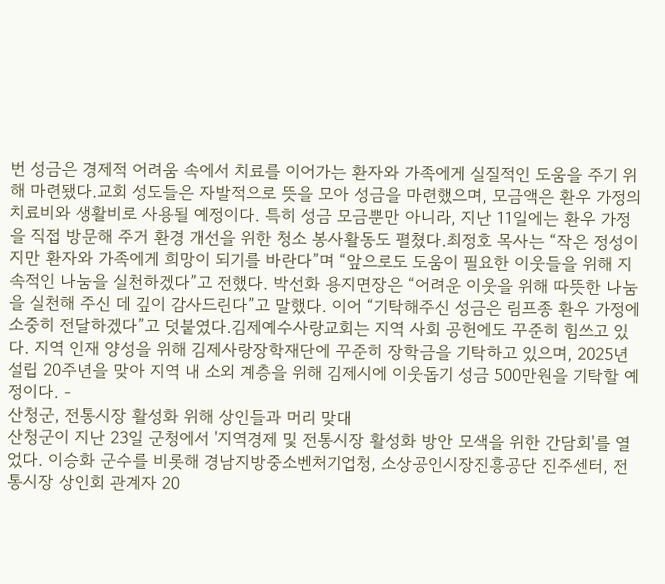번 성금은 경제적 어려움 속에서 치료를 이어가는 환자와 가족에게 실질적인 도움을 주기 위해 마련됐다.교회 성도들은 자발적으로 뜻을 모아 성금을 마련했으며, 모금액은 환우 가정의 치료비와 생활비로 사용될 예정이다. 특히 성금 모금뿐만 아니라, 지난 11일에는 환우 가정을 직접 방문해 주거 환경 개선을 위한 청소 봉사활동도 펼쳤다.최정호 목사는 “작은 정성이지만 환자와 가족에게 희망이 되기를 바란다”며 “앞으로도 도움이 필요한 이웃들을 위해 지속적인 나눔을 실천하겠다”고 전했다. 박선화 용지면장은 “어려운 이웃을 위해 따뜻한 나눔을 실천해 주신 데 깊이 감사드린다”고 말했다. 이어 “기탁해주신 성금은 림프종 환우 가정에 소중히 전달하겠다”고 덧붙였다.김제예수사랑교회는 지역 사회 공헌에도 꾸준히 힘쓰고 있다. 지역 인재 양성을 위해 김제사랑장학재단에 꾸준히 장학금을 기탁하고 있으며, 2025년 설립 20주년을 맞아 지역 내 소외 계층을 위해 김제시에 이웃돕기 성금 500만원을 기탁할 예정이다. -
산청군, 전통시장 활성화 위해 상인들과 머리 맞대
산청군이 지난 23일 군청에서 '지역경제 및 전통시장 활성화 방안 모색을 위한 간담회'를 열었다. 이승화 군수를 비롯해 경남지방중소벤처기업청, 소상공인시장진흥공단 진주센터, 전통시장 상인회 관계자 20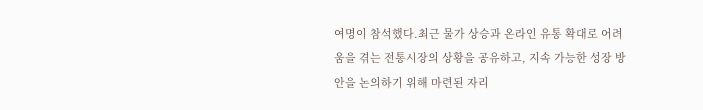여명이 참석했다.최근 물가 상승과 온라인 유통 확대로 어려움을 겪는 전통시장의 상황을 공유하고, 지속 가능한 성장 방안을 논의하기 위해 마련된 자리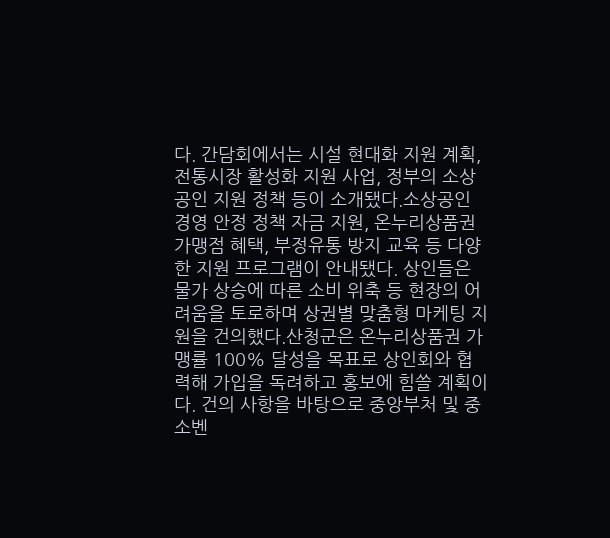다. 간담회에서는 시설 현대화 지원 계획, 전통시장 활성화 지원 사업, 정부의 소상공인 지원 정책 등이 소개됐다.소상공인 경영 안정 정책 자금 지원, 온누리상품권 가맹점 혜택, 부정유통 방지 교육 등 다양한 지원 프로그램이 안내됐다. 상인들은 물가 상승에 따른 소비 위축 등 현장의 어려움을 토로하며 상권별 맞춤형 마케팅 지원을 건의했다.산청군은 온누리상품권 가맹률 100% 달성을 목표로 상인회와 협력해 가입을 독려하고 홍보에 힘쓸 계획이다. 건의 사항을 바탕으로 중앙부처 및 중소벤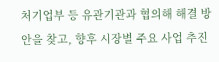처기업부 등 유관기관과 협의해 해결 방안을 찾고, 향후 시장별 주요 사업 추진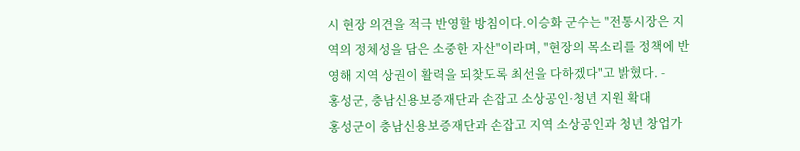시 현장 의견을 적극 반영할 방침이다.이승화 군수는 "전통시장은 지역의 정체성을 담은 소중한 자산"이라며, "현장의 목소리를 정책에 반영해 지역 상권이 활력을 되찾도록 최선을 다하겠다"고 밝혔다. -
홍성군, 충남신용보증재단과 손잡고 소상공인·청년 지원 확대
홍성군이 충남신용보증재단과 손잡고 지역 소상공인과 청년 창업가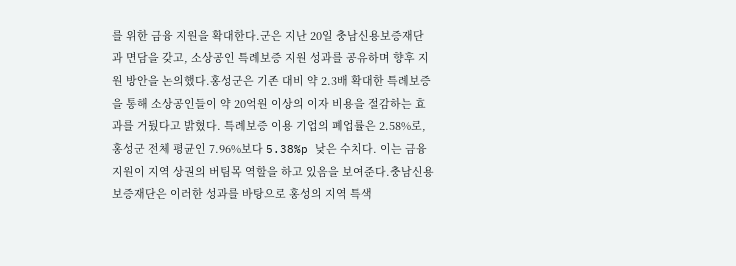를 위한 금융 지원을 확대한다.군은 지난 20일 충남신용보증재단과 면담을 갖고, 소상공인 특례보증 지원 성과를 공유하며 향후 지원 방안을 논의했다.홍성군은 기존 대비 약 2.3배 확대한 특례보증을 통해 소상공인들이 약 20억원 이상의 이자 비용을 절감하는 효과를 거뒀다고 밝혔다. 특례보증 이용 기업의 폐업률은 2.58%로, 홍성군 전체 평균인 7.96%보다 5.38%p 낮은 수치다. 이는 금융 지원이 지역 상권의 버팀목 역할을 하고 있음을 보여준다.충남신용보증재단은 이러한 성과를 바탕으로 홍성의 지역 특색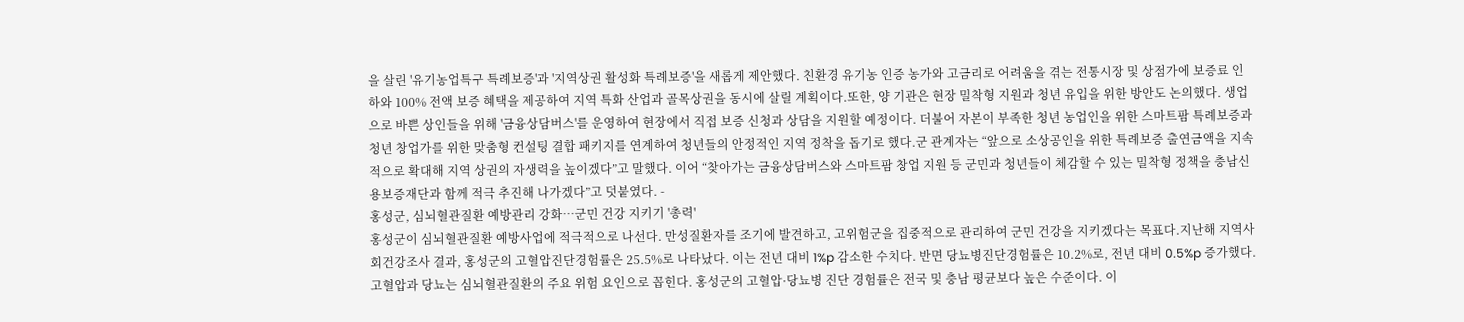을 살린 '유기농업특구 특례보증'과 '지역상권 활성화 특례보증'을 새롭게 제안했다. 친환경 유기농 인증 농가와 고금리로 어려움을 겪는 전통시장 및 상점가에 보증료 인하와 100% 전액 보증 혜택을 제공하여 지역 특화 산업과 골목상권을 동시에 살릴 계획이다.또한, 양 기관은 현장 밀착형 지원과 청년 유입을 위한 방안도 논의했다. 생업으로 바쁜 상인들을 위해 '금융상담버스'를 운영하여 현장에서 직접 보증 신청과 상담을 지원할 예정이다. 더불어 자본이 부족한 청년 농업인을 위한 스마트팜 특례보증과 청년 창업가를 위한 맞춤형 컨설팅 결합 패키지를 연계하여 청년들의 안정적인 지역 정착을 돕기로 했다.군 관계자는 “앞으로 소상공인을 위한 특례보증 출연금액을 지속적으로 확대해 지역 상권의 자생력을 높이겠다”고 말했다. 이어 “찾아가는 금융상담버스와 스마트팜 창업 지원 등 군민과 청년들이 체감할 수 있는 밀착형 정책을 충남신용보증재단과 함께 적극 추진해 나가겠다”고 덧붙였다. -
홍성군, 심뇌혈관질환 예방관리 강화…군민 건강 지키기 '총력'
홍성군이 심뇌혈관질환 예방사업에 적극적으로 나선다. 만성질환자를 조기에 발견하고, 고위험군을 집중적으로 관리하여 군민 건강을 지키겠다는 목표다.지난해 지역사회건강조사 결과, 홍성군의 고혈압진단경험률은 25.5%로 나타났다. 이는 전년 대비 1%p 감소한 수치다. 반면 당뇨병진단경험률은 10.2%로, 전년 대비 0.5%p 증가했다.고혈압과 당뇨는 심뇌혈관질환의 주요 위험 요인으로 꼽힌다. 홍성군의 고혈압·당뇨병 진단 경험률은 전국 및 충남 평균보다 높은 수준이다. 이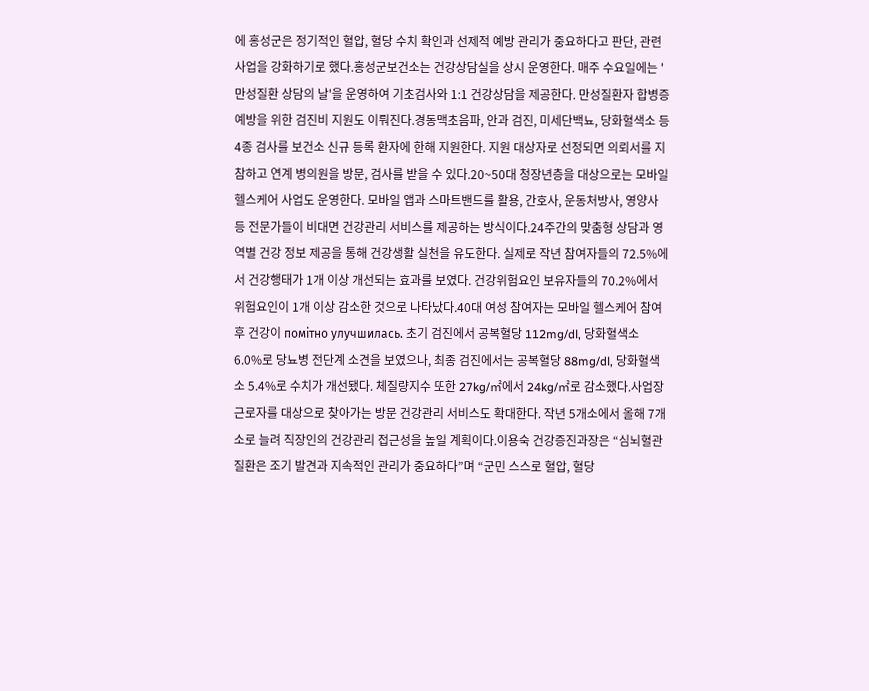에 홍성군은 정기적인 혈압, 혈당 수치 확인과 선제적 예방 관리가 중요하다고 판단, 관련 사업을 강화하기로 했다.홍성군보건소는 건강상담실을 상시 운영한다. 매주 수요일에는 '만성질환 상담의 날'을 운영하여 기초검사와 1:1 건강상담을 제공한다. 만성질환자 합병증 예방을 위한 검진비 지원도 이뤄진다.경동맥초음파, 안과 검진, 미세단백뇨, 당화혈색소 등 4종 검사를 보건소 신규 등록 환자에 한해 지원한다. 지원 대상자로 선정되면 의뢰서를 지참하고 연계 병의원을 방문, 검사를 받을 수 있다.20~50대 청장년층을 대상으로는 모바일 헬스케어 사업도 운영한다. 모바일 앱과 스마트밴드를 활용, 간호사, 운동처방사, 영양사 등 전문가들이 비대면 건강관리 서비스를 제공하는 방식이다.24주간의 맞춤형 상담과 영역별 건강 정보 제공을 통해 건강생활 실천을 유도한다. 실제로 작년 참여자들의 72.5%에서 건강행태가 1개 이상 개선되는 효과를 보였다. 건강위험요인 보유자들의 70.2%에서 위험요인이 1개 이상 감소한 것으로 나타났다.40대 여성 참여자는 모바일 헬스케어 참여 후 건강이 помітно улучшилась. 초기 검진에서 공복혈당 112mg/dl, 당화혈색소 6.0%로 당뇨병 전단계 소견을 보였으나, 최종 검진에서는 공복혈당 88mg/dl, 당화혈색소 5.4%로 수치가 개선됐다. 체질량지수 또한 27kg/㎡에서 24kg/㎡로 감소했다.사업장 근로자를 대상으로 찾아가는 방문 건강관리 서비스도 확대한다. 작년 5개소에서 올해 7개소로 늘려 직장인의 건강관리 접근성을 높일 계획이다.이용숙 건강증진과장은 “심뇌혈관질환은 조기 발견과 지속적인 관리가 중요하다”며 “군민 스스로 혈압, 혈당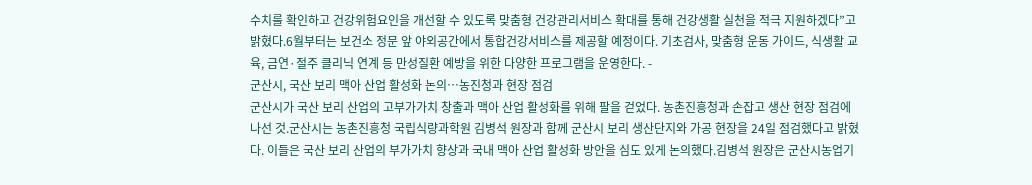수치를 확인하고 건강위험요인을 개선할 수 있도록 맞춤형 건강관리서비스 확대를 통해 건강생활 실천을 적극 지원하겠다”고 밝혔다.6월부터는 보건소 정문 앞 야외공간에서 통합건강서비스를 제공할 예정이다. 기초검사, 맞춤형 운동 가이드, 식생활 교육, 금연·절주 클리닉 연계 등 만성질환 예방을 위한 다양한 프로그램을 운영한다. -
군산시, 국산 보리 맥아 산업 활성화 논의…농진청과 현장 점검
군산시가 국산 보리 산업의 고부가가치 창출과 맥아 산업 활성화를 위해 팔을 걷었다. 농촌진흥청과 손잡고 생산 현장 점검에 나선 것.군산시는 농촌진흥청 국립식량과학원 김병석 원장과 함께 군산시 보리 생산단지와 가공 현장을 24일 점검했다고 밝혔다. 이들은 국산 보리 산업의 부가가치 향상과 국내 맥아 산업 활성화 방안을 심도 있게 논의했다.김병석 원장은 군산시농업기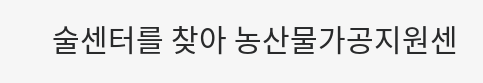술센터를 찾아 농산물가공지원센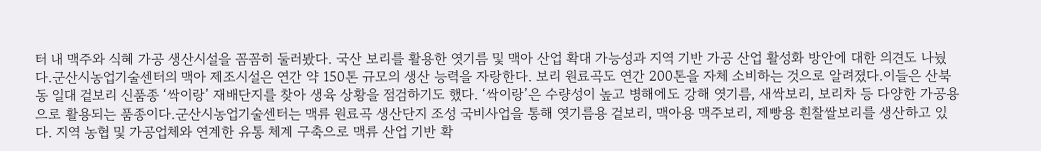터 내 맥주와 식혜 가공 생산시설을 꼼꼼히 둘러봤다. 국산 보리를 활용한 엿기름 및 맥아 산업 확대 가능성과 지역 기반 가공 산업 활성화 방안에 대한 의견도 나눴다.군산시농업기술센터의 맥아 제조시설은 연간 약 150톤 규모의 생산 능력을 자랑한다. 보리 원료곡도 연간 200톤을 자체 소비하는 것으로 알려졌다.이들은 산북동 일대 겉보리 신품종 ‘싹이랑’ 재배단지를 찾아 생육 상황을 점검하기도 했다. ‘싹이랑’은 수량성이 높고 병해에도 강해 엿기름, 새싹보리, 보리차 등 다양한 가공용으로 활용되는 품종이다.군산시농업기술센터는 맥류 원료곡 생산단지 조성 국비사업을 통해 엿기름용 겉보리, 맥아용 맥주보리, 제빵용 흰찰쌀보리를 생산하고 있다. 지역 농협 및 가공업체와 연계한 유통 체계 구축으로 맥류 산업 기반 확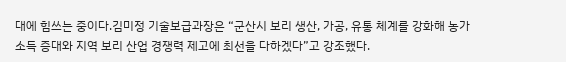대에 힘쓰는 중이다.김미정 기술보급과장은 “군산시 보리 생산, 가공, 유통 체계를 강화해 농가 소득 증대와 지역 보리 산업 경쟁력 제고에 최선을 다하겠다”고 강조했다.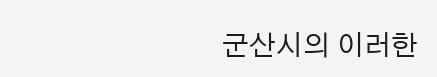군산시의 이러한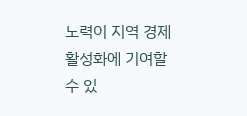노력이 지역 경제 활성화에 기여할 수 있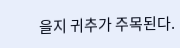을지 귀추가 주목된다.